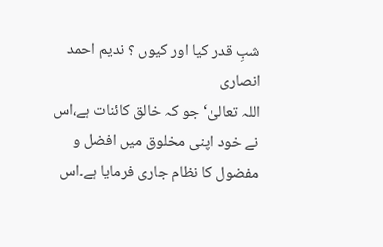شبِ قدر کیا اور کیوں ؟ ندیم احمد انصاری
اللہ تعالیٰ‘ جو کہ خالق کائنات ہے،اس نے خود اپنی مخلوق میں افضل و مفضول کا نظام جاری فرمایا ہے۔اس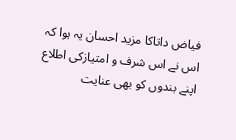فیاض داتاکا مزید احسان یہ ہوا کہ اس نے اس شرف و امتیازکی اطلاع اپنے بندوں کو بھی عنایت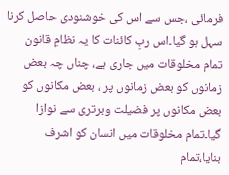فرمائی ،جس سے اس کی خوشنودی حاصل کرنا سہل ہو گیا۔اس ربِ کائنات کا یہ نظامِ قانون تمام مخلوقات میں جاری ہے، چناں چہ بعض زمانوں کو بعض زمانوں پر ، بعض مکانوں کو بعض مکانوں پر فضیلت وبرتری سے نوازا گیا۔تمام مخلوقات میں انسان کو اشرف بنایا،تمام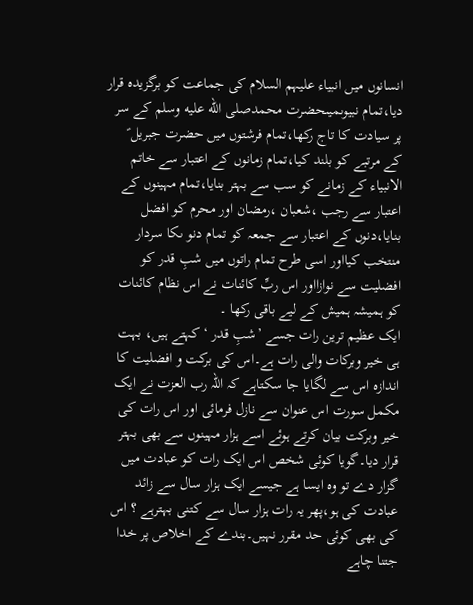انسانوں میں انبیاء علیہم السلام کی جماعت کو برگزیدہ قرار دیا،تمام نبیوںمیںحضرت محمدصلى الله عليه وسلم کے سر پر سیادت کا تاج رکھا،تمام فرشتوں میں حضرت جبریل ؑ کے مرتبے کو بلند کیا،تمام زمانوں کے اعتبار سے خاتم الانبیاء کے زمانے کو سب سے بہتر بنایا،تمام مہینوں کے اعتبار سے رجب ،شعبان ،رمضان اور محرم کو افضل بنایا،دنوں کے اعتبار سے جمعہ کو تمام دنو ںکا سردار منتخب کیااور اسی طرح تمام راتوں میں شبِ قدر کو افضلیت سے نوازااور اس ربِّ کائنات نے اس نظام کائنات کو ہمیشہ ہمیش کے لیے باقی رکھا ۔
ایک عظیم ترین رات جسے ’شبِ قدر ‘ کہتے ہیں، بہت ہی خیر وبرکات والی رات ہے۔اس کی برکت و افضلیت کا اندازہ اس سے لگایا جا سکتاہے کہ اللہ رب العزت نے ایک مکمل سورت اس عنوان سے نازل فرمائی اور اس رات کی خیر وبرکت بیان کرتے ہوئے اسے ہزار مہینوں سے بھی بہتر قرار دیا۔گویا کوئی شخص اس ایک رات کو عبادت میں گزار دے تو وہ ایسا ہے جیسے ایک ہزار سال سے زائد عبادت کی ہو،پھر یہ رات ہزار سال سے کتنی بہترہے ؟ اس کی بھی کوئی حد مقرر نہیں۔بندے کے اخلاص پر خدا جتنا چاہے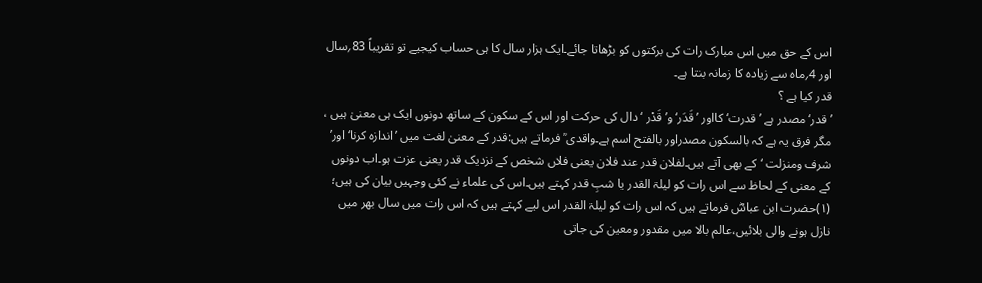اس کے حق میں اس مبارک رات کی برکتوں کو بڑھاتا جائے۔ایک ہزار سال کا ہی حساب کیجیے تو تقریباً 83؍سال اور 4؍ماہ سے زیادہ کا زمانہ بنتا ہے۔
قدر کیا ہے ؟
’قدر‘ مصدر ہے ’قدرت‘ کااور ’قَدَر‘ و’قَدْر ‘دال کی حرکت اور اس کے سکون کے ساتھ دونوں ایک ہی معنیٰ ہیں ، مگر فرق یہ ہے کہ بالسکون مصدراور بالفتح اسم ہے۔واقدی ؒ فرماتے ہیں:قدر کے معنیٰ لغت میں ’اندازہ کرنا‘اور’ شرف ومنزلت ‘کے بھی آتے ہیں۔لفلان قدر عند فلان یعنی فلاں شخص کے نزدیک قدر یعنی عزت ہو۔اب دونوں کے معنی کے لحاظ سے اس رات کو لیلۃ القدر یا شبِ قدر کہتے ہیں۔اس کی علماء نے کئی وجہیں بیان کی ہیں؛
(۱)حضرت ابن عباسؓ فرماتے ہیں کہ اس رات کو لیلۃ القدر اس لیے کہتے ہیں کہ اس رات میں سال بھر میں نازل ہونے والی بلائیں،عالم بالا میں مقدور ومعین کی جاتی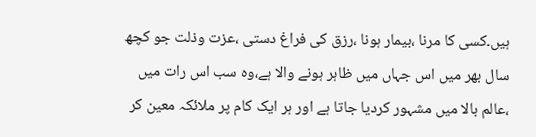ہیں۔کسی کا مرنا ،بیمار ہونا ،رزق کی فراغ دستی ،عزت وذلت جو کچھ سال بھر میں اس جہاں میں ظاہر ہونے والا ہے،وہ سب اس رات میں ،عالم بالا میں مشہور کردیا جاتا ہے اور ہر ایک کام پر ملائکہ معین کر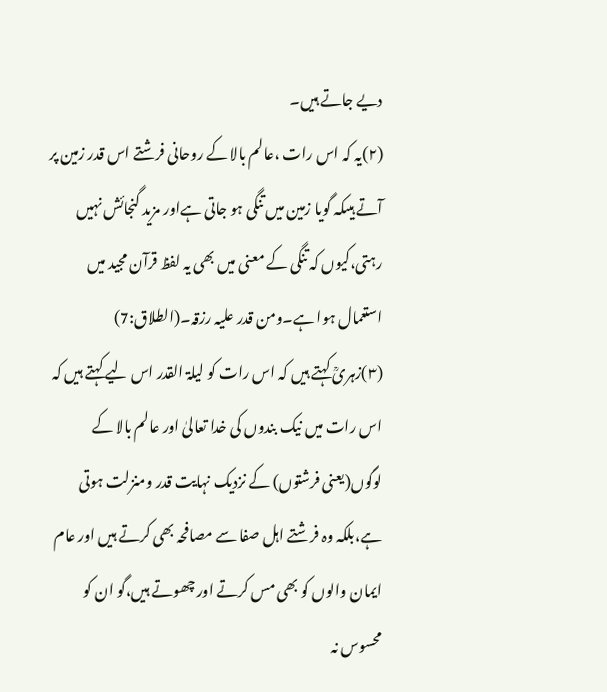دیے جاتے ہیں۔
(۲)یہ کہ اس رات ،عالم بالا کے روحانی فرشتے اس قدر زمین پر آتے ہیںکہ گویا زمین میں تنگی ہو جاتی ہےاور مزید گنجائش نہیں رہتی،کیوں کہ تنگی کے معنی میں بھی یہ لفظ قرآن مجید میں استعمال ہوا ہے۔ومن قدر علیہ رزقہ۔(الطلاق:7)
(۳)زہریؒ کہتے ہیں کہ اس رات کو لیلۃ القدر اس لیے کہتے ہیں کہ اس رات میں نیک بندوں کی خدا تعالیٰ اور عالم بالا کے لوگوں(یعنی فرشتوں) کے نزدیک نہایت قدر ومنزلت ہوتی ہے،بلکہ وہ فرشتے اہل صفا سے مصافحہ بھی کرتے ہیں اور عام ایمان والوں کو بھی مس کرتے اور چھوتے ہیں،گو ان کو محسوس نہ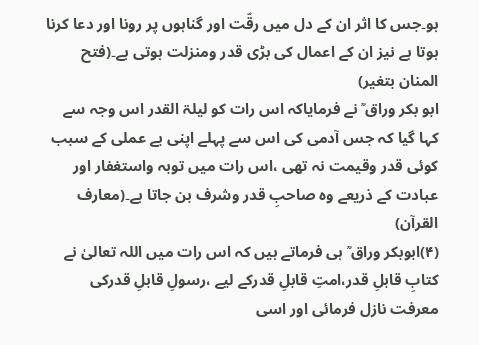ہو۔جس کا اثر ان کے دل میں رقّت اور گناہوں پر رونا اور دعا کرنا ہوتا ہے نیز ان کے اعمال کی بڑی قدر ومنزلت ہوتی ہے۔(فتح المنان بتغیر)
ابو بکر وراق ؒ نے فرمایاکہ اس رات کو لیلۃ القدر اس وجہ سے کہا گیا کہ جس آدمی کی اس سے پہلے اپنی بے عملی کے سبب کوئی قدر وقیمت نہ تھی ،اس رات میں توبہ واستغفار اور عبادت کے ذریعے وہ صاحبِ قدر وشرف بن جاتا ہے۔(معارف القرآن)
(۴)ابوبکر وراق ؒ ہی فرماتے ہیں کہ اس رات میں اللہ تعالیٰ نے کتابِ قابلِ قدر،امتِ قابلِ قدرکے لیے ،رسولِ قابلِ قدرکی معرفت نازل فرمائی اور اسی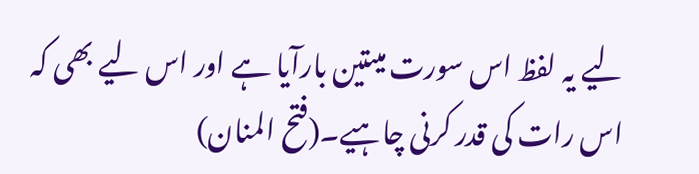لیے یہ لفظ اس سورت میںتین بارآیا ہے اور اس لیے بھی کہ اس رات کی قدر کرنی چاہیے۔(فتح المنان)